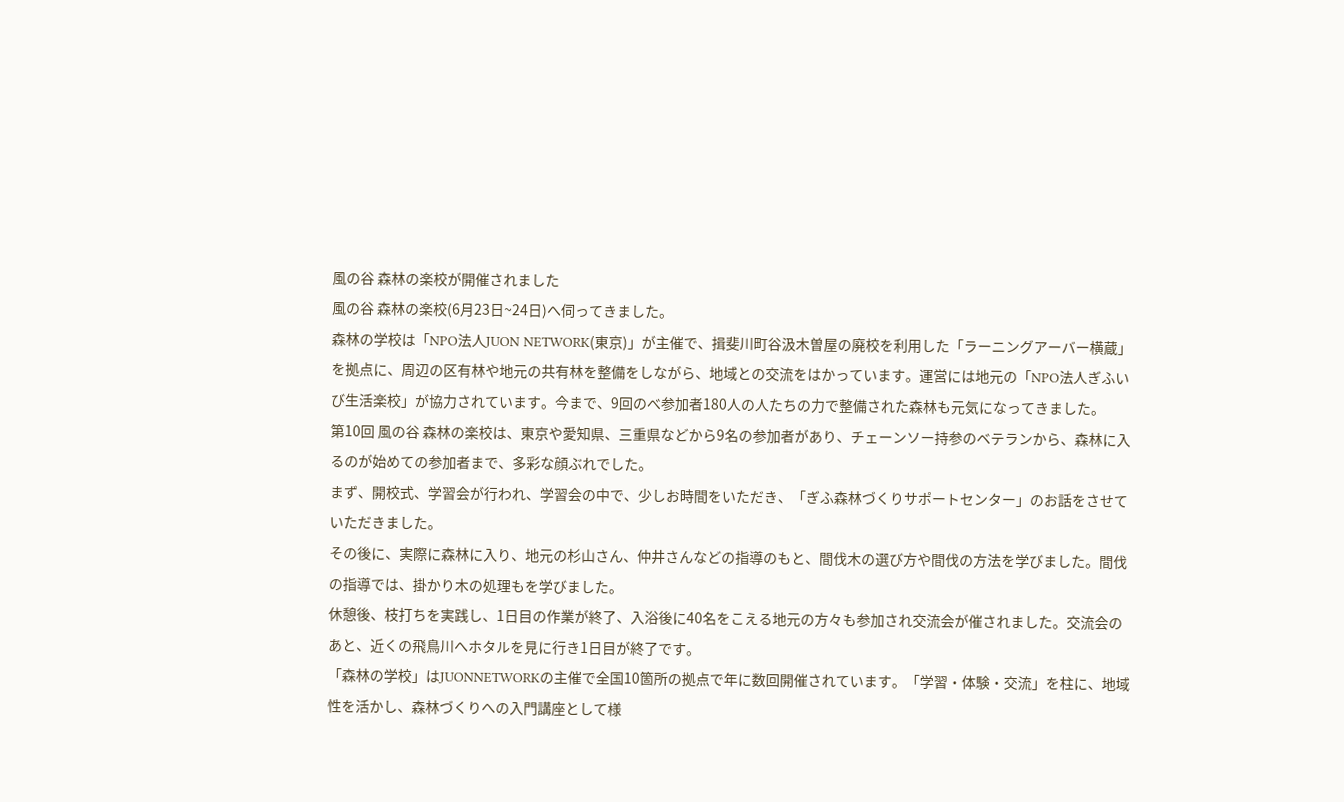風の谷 森林の楽校が開催されました
風の谷 森林の楽校(6月23日~24日)へ伺ってきました。
森林の学校は「NPO法人JUON NETWORK(東京)」が主催で、揖斐川町谷汲木曽屋の廃校を利用した「ラーニングアーバー横蔵」を拠点に、周辺の区有林や地元の共有林を整備をしながら、地域との交流をはかっています。運営には地元の「NPO法人ぎふいび生活楽校」が協力されています。今まで、9回のべ参加者180人の人たちの力で整備された森林も元気になってきました。
第10回 風の谷 森林の楽校は、東京や愛知県、三重県などから9名の参加者があり、チェーンソー持参のベテランから、森林に入るのが始めての参加者まで、多彩な顔ぶれでした。
まず、開校式、学習会が行われ、学習会の中で、少しお時間をいただき、「ぎふ森林づくりサポートセンター」のお話をさせていただきました。
その後に、実際に森林に入り、地元の杉山さん、仲井さんなどの指導のもと、間伐木の選び方や間伐の方法を学びました。間伐の指導では、掛かり木の処理もを学びました。
休憩後、枝打ちを実践し、1日目の作業が終了、入浴後に40名をこえる地元の方々も参加され交流会が催されました。交流会のあと、近くの飛鳥川へホタルを見に行き1日目が終了です。
「森林の学校」はJUONNETWORKの主催で全国10箇所の拠点で年に数回開催されています。「学習・体験・交流」を柱に、地域性を活かし、森林づくりへの入門講座として様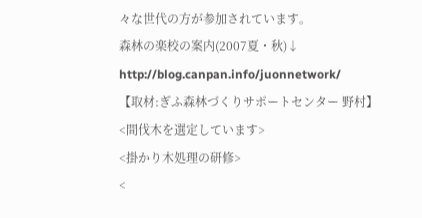々な世代の方が参加されています。
森林の楽校の案内(2007夏・秋)↓
http://blog.canpan.info/juonnetwork/
【取材:ぎふ森林づくりサポートセンター 野村】
<間伐木を選定しています>
<掛かり木処理の研修>
<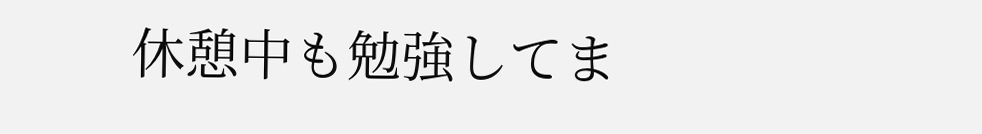休憩中も勉強してま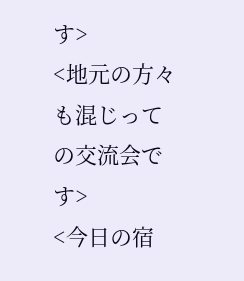す>
<地元の方々も混じっての交流会です>
<今日の宿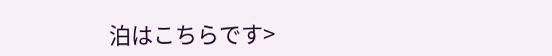泊はこちらです>